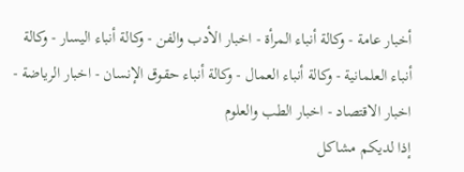أخبار عامة - وكالة أنباء المرأة - اخبار الأدب والفن - وكالة أنباء اليسار - وكالة أنباء العلمانية - وكالة أنباء العمال - وكالة أنباء حقوق الإنسان - اخبار الرياضة - اخبار الاقتصاد - اخبار الطب والعلوم
إذا لديكم مشاكل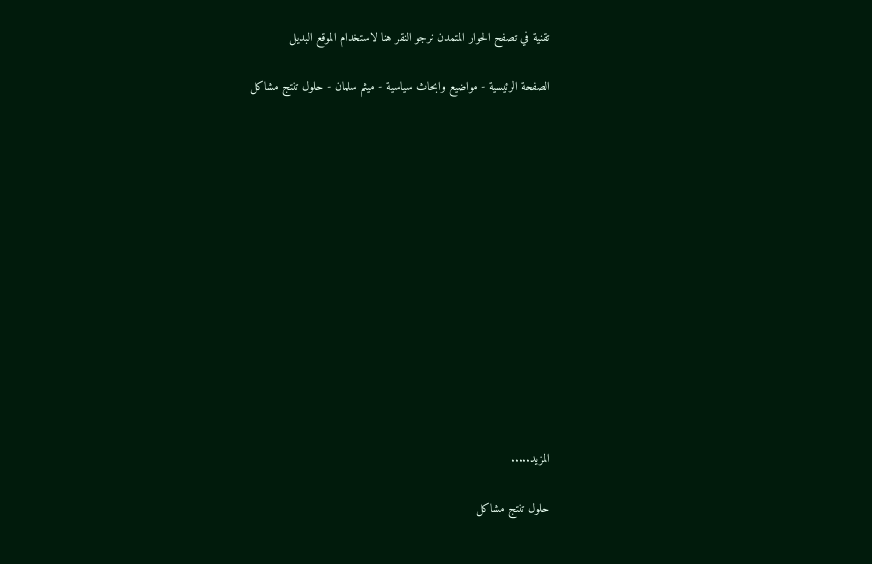تقنية في تصفح الحوار المتمدن نرجو النقر هنا لاستخدام الموقع البديل

الصفحة الرئيسية - مواضيع وابحاث سياسية - ميثم سلمان - حلول تنتج مشاكل














المزيد.....

حلول تنتج مشاكل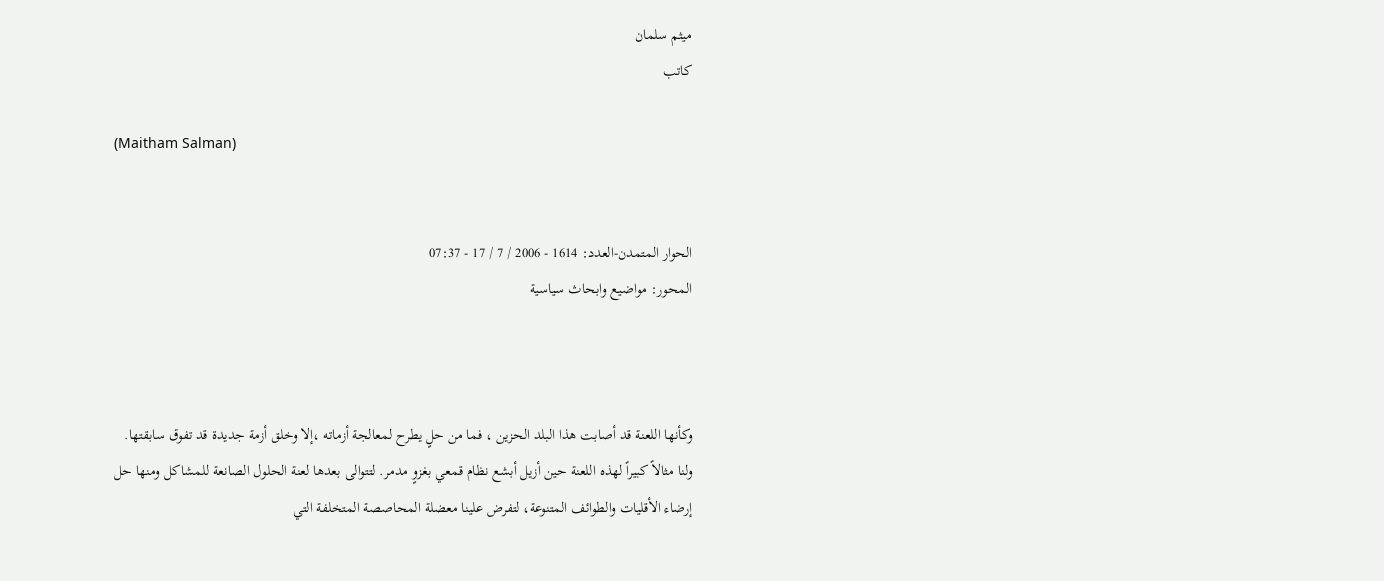ميثم سلمان
كاتب

(Maitham Salman)


الحوار المتمدن-العدد: 1614 - 2006 / 7 / 17 - 07:37
المحور: مواضيع وابحاث سياسية



وكأنها اللعنة قد أصابت هذا البلد الحزين ، فما من حلٍ يطرح لمعالجة أزماته ،إلا وخلق أزمة جديدة قد تفوق سابقتها.
ولنا مثالاً كبيراً لهذه اللعنة حين أزيل أبشع نظام قمعي بغزوٍ مدمر. لتتوالى بعدها لعنة الحلول الصانعة للمشاكل ومنها حل إرضاء الأقليات والطوائف المتنوعة، لتفرض علينا معضلة المحاصصة المتخلفة التي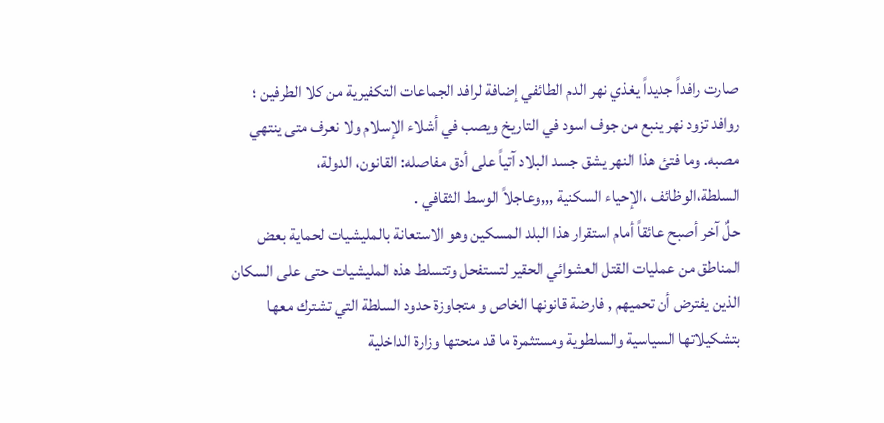صارت رافداً جديداً يغذي نهر الدم الطائفي إضافة لرافد الجماعات التكفيرية من كلا الطرفين ؛ روافد تزود نهر ينبع من جوف اسود في التاريخ ويصب في أشلاء الإسلام ولا نعرف متى ينتهي مصبه. وما فتئ هذا النهر يشق جسد البلاد آتياً على أدق مفاصله: القانون، الدولة، السلطة،الوظائف ،الإحياء السكنية ,,,وعاجلاً الوسط الثقافي .
حلٌ آخر أصبح عائقاً أمام استقرار هذا البلد المسكين وهو الاستعانة بالمليشيات لحماية بعض المناطق من عمليات القتل العشوائي الحقير لتستفحل وتتسلط هذه المليشيات حتى على السكان الذين يفترض أن تحميهم , فارضة قانونها الخاص و متجاوزة حدود السلطة التي تشترك معها بتشكيلاتها السياسية والسلطوية ومستثمرة ما قد منحتها وزارة الداخلية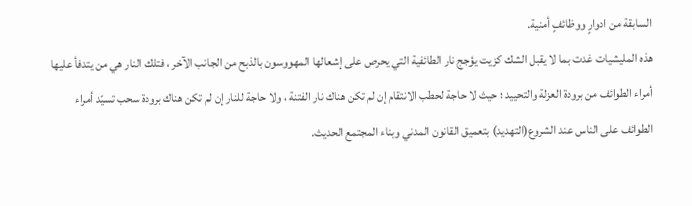السابقة من ادوارٍ ووظائفٍ أمنية.
هذه المليشيات غدت بما لا يقبل الشك كزيت يؤجج نار الطائفية التي يحرص على إشعالها المهووسون بالذبح من الجانب الآخر ، فتلك النار هي من يتدفأ عليها أمراء الطوائف من برودة العزلة والتحييد ؛ حيث لا حاجة لحطب الانتقام إن لم تكن هناك نار الفتنة ، ولا حاجة للنار إن لم تكن هناك برودة سحب تسيّد أمراء الطوائف على الناس عند الشروع(التهديد) بتعميق القانون المدني وبناء المجتمع الحديث.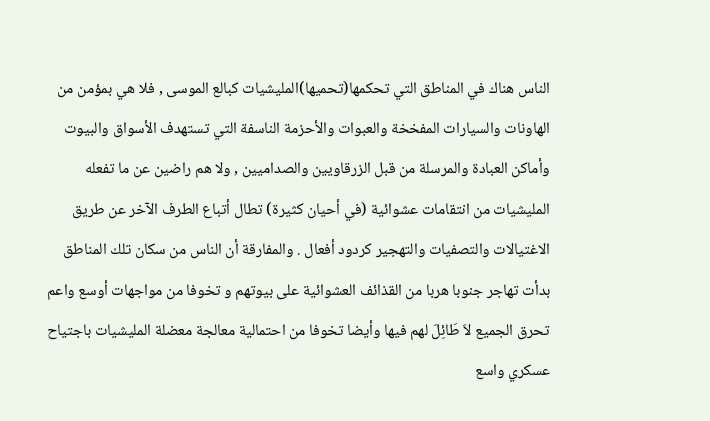الناس هناك في المناطق التي تحكمها(تحميها)المليشيات كبالع الموسى , فلا هي بمؤمن من الهاونات والسيارات المفخخة والعبوات والأحزمة الناسفة التي تستهدف الأسواق والبيوت وأماكن العبادة والمرسلة من قبل الزرقاويين والصداميين , ولا هم راضين عن ما تفعله المليشيات من انتقامات عشوائية (في أحيان كثيرة) تطال أتباع الطرف الآخر عن طريق الاغتيالات والتصفيات والتهجير كردود أفعال . والمفارقة أن الناس من سكان تلك المناطق بدأت تهاجر جنوبا هربا من القذائف العشوائية على بيوتهم و تخوفا من مواجهات أوسع واعم تحرق الجميع لاَ طَائِلَ لهم فيها وأيضا تخوفا من احتمالية معالجة معضلة المليشيات باجتياح عسكري واسع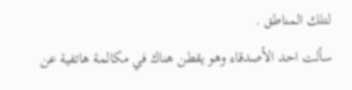لتلك المناطق .
سألت احد الأصدقاء وهو يقطن هناك في مكالمة هاتفية عن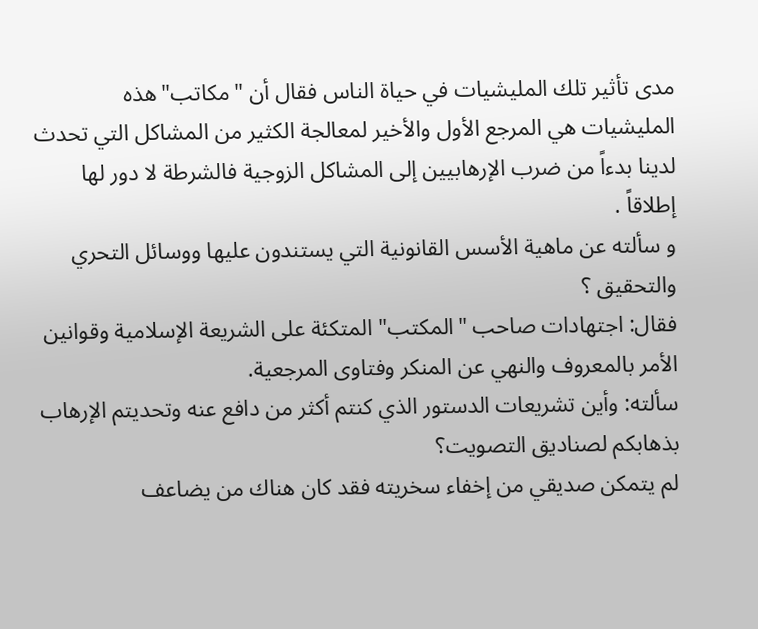مدى تأثير تلك المليشيات في حياة الناس فقال أن "مكاتب"هذه المليشيات هي المرجع الأول والأخير لمعالجة الكثير من المشاكل التي تحدث لدينا بدءاً من ضرب الإرهابيين إلى المشاكل الزوجية فالشرطة لا دور لها إطلاقاً .
و سألته عن ماهية الأسس القانونية التي يستندون عليها ووسائل التحري والتحقيق ؟
فقال: اجتهادات صاحب "المكتب" المتكئة على الشريعة الإسلامية وقوانين الأمر بالمعروف والنهي عن المنكر وفتاوى المرجعية.
سألته: وأين تشريعات الدستور الذي كنتم أكثر من دافع عنه وتحديتم الإرهاب بذهابكم لصناديق التصويت؟
لم يتمكن صديقي من إخفاء سخريته فقد كان هناك من يضاعف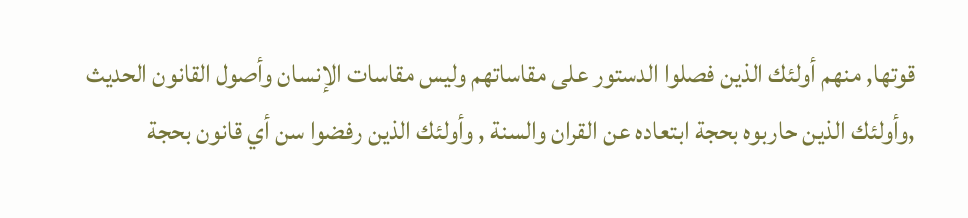قوتها, منهم أولئك الذين فصلوا الدستور على مقاساتهم وليس مقاسات الإنسان وأصول القانون الحديث ,وأولئك الذين حاربوه بحجة ابتعاده عن القران والسنة , وأولئك الذين رفضوا سن أي قانون بحجة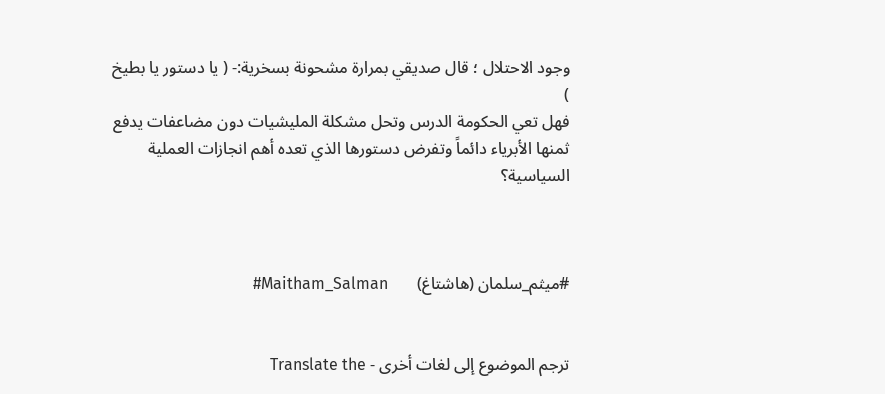وجود الاحتلال ؛ قال صديقي بمرارة مشحونة بسخرية:- ( يا دستور يا بطيخ )
فهل تعي الحكومة الدرس وتحل مشكلة المليشيات دون مضاعفات يدفع ثمنها الأبرياء دائماً وتفرض دستورها الذي تعده أهم انجازات العملية السياسية؟



#ميثم_سلمان (هاشتاغ)       Maitham_Salman#


ترجم الموضوع إلى لغات أخرى - Translate the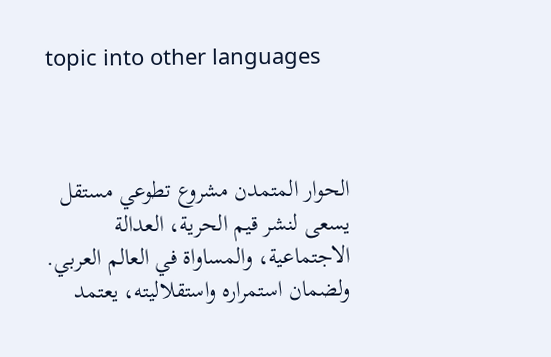topic into other languages



الحوار المتمدن مشروع تطوعي مستقل يسعى لنشر قيم الحرية، العدالة الاجتماعية، والمساواة في العالم العربي. ولضمان استمراره واستقلاليته، يعتمد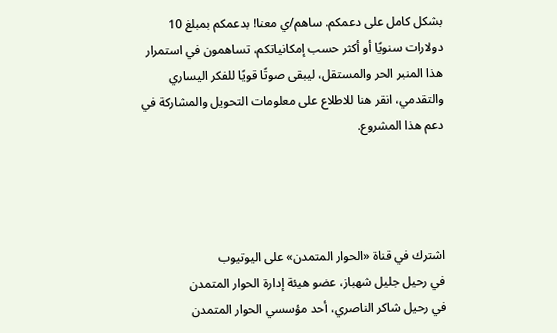بشكل كامل على دعمكم. ساهم/ي معنا! بدعمكم بمبلغ 10 دولارات سنويًا أو أكثر حسب إمكانياتكم، تساهمون في استمرار هذا المنبر الحر والمستقل، ليبقى صوتًا قويًا للفكر اليساري والتقدمي، انقر هنا للاطلاع على معلومات التحويل والمشاركة في دعم هذا المشروع.




اشترك في قناة «الحوار المتمدن» على اليوتيوب
في رحيل جليل شهباز، عضو هيئة إدارة الحوار المتمدن
في رحيل شاكر الناصري، أحد مؤسسي الحوار المتمدن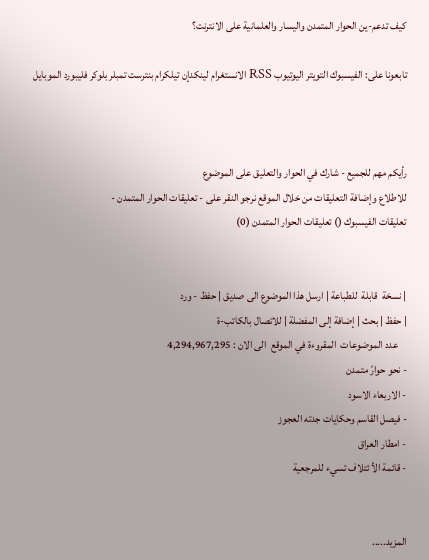كيف تدعم-ين الحوار المتمدن واليسار والعلمانية على الانترنت؟

تابعونا على: الفيسبوك التويتر اليوتيوب RSS الانستغرام لينكدإن تيلكرام بنترست تمبلر بلوكر فليبورد الموبايل



رأيكم مهم للجميع - شارك في الحوار والتعليق على الموضوع
للاطلاع وإضافة التعليقات من خلال الموقع نرجو النقر على - تعليقات الحوار المتمدن -
تعليقات الفيسبوك () تعليقات الحوار المتمدن (0)


| نسخة  قابلة  للطباعة | ارسل هذا الموضوع الى صديق | حفظ - ورد
| حفظ | بحث | إضافة إلى المفضلة | للاتصال بالكاتب-ة
    عدد الموضوعات  المقروءة في الموقع  الى الان : 4,294,967,295
- نحو حوارً متمدن
- الاربعاء الاسود
- فيصل القاسم وحكايات جدته العجوز
- امطار العراق
- قائمة الأ ئتلاف تسيء للمرجعية


المزيد.....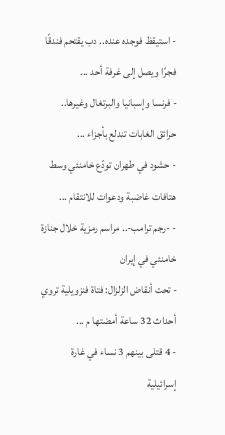- استيقظ فوجده عنده.. دب يقتحم فندقًا فجرًا ويصل إلى غرفة أحد ...
- فرنسا وإسبانيا والبرتغال وغيرها.. حرائق الغابات تندلع بأجزاء ...
- حشود في طهران تودّع خامنئي وسط هتافات غاضبة ودعوات للانتقام ...
- -رجم ترامب-.. مراسم رمزية خلال جنازة خامنئي في إيران
- تحت أنقاض الزلزال: فتاة فنزويلية تروي أحداث 32 ساعة أمضتها م ...
- 4 قتلى بينهم 3 نساء في غارة إسرائيلية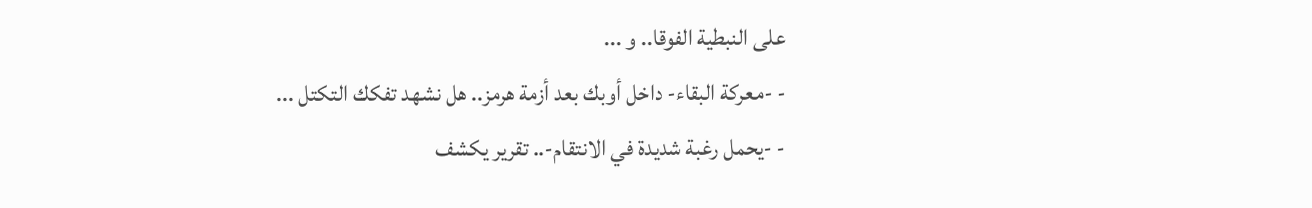على النبطية الفوقا.. و ...
- -معركة البقاء- داخل أوبك بعد أزمة هرمز.. هل نشهد تفكك التكتل ...
- -يحمل رغبة شديدة في الانتقام-.. تقرير يكشف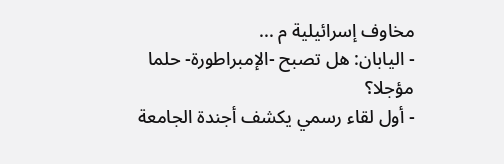مخاوف إسرائيلية م ...
- اليابان: هل تصبح -الإمبراطورة- حلما مؤجلا؟
- أول لقاء رسمي يكشف أجندة الجامعة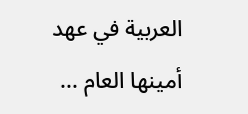العربية في عهد أمينها العام ...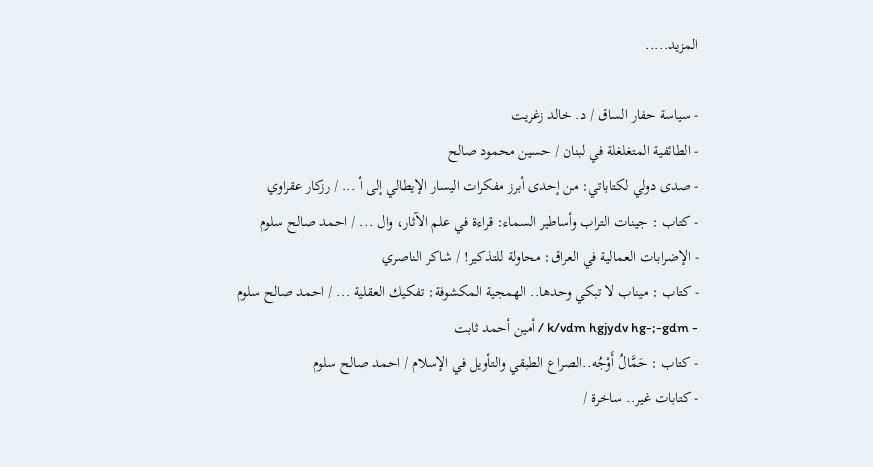المزيد.....

- سياسة حفار الساق / د. خالد زغريت
- الطائفية المتغلغلة في لبنان / حسين محمود صالح
- صدى دولي لكتاباتي: من إحدى أبرز مفكرات اليسار الإيطالي إلى أ ... / رزكار عقراوي
- كتاب : جينات التراب وأساطير السماء: قراءة في علم الآثار، وال ... / احمد صالح سلوم
- الإضرابات العمالية في العراق: محاولة للتذكير! / شاكر الناصري
- كتاب : ميناب لا تبكي وحدها.. الهمجية المكشوفة: تفكيك العقلية ... / احمد صالح سلوم
- k/vdm hgjydv hg-;-gdm / أمين أحمد ثابت
- كتاب : حَمَّالُ أَوْجُه..الصراع الطبقي والتأويل في الإسلام / احمد صالح سلوم
- كتابات غير.. ساخرة /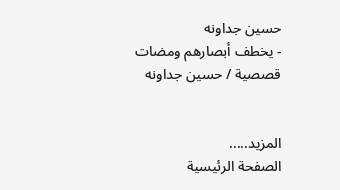حسين جداونه
- يخطف أبصارهم ومضات قصصية / حسين جداونه


المزيد.....
الصفحة الرئيسية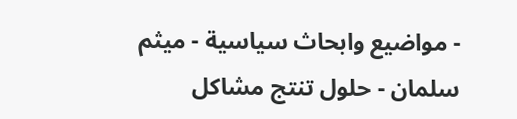- مواضيع وابحاث سياسية - ميثم سلمان - حلول تنتج مشاكل